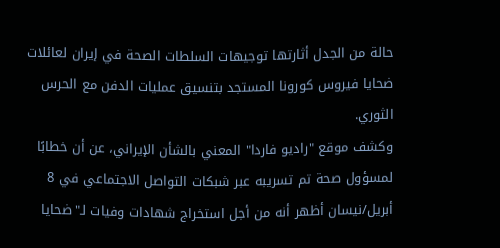حالة من الجدل أثارتها توجيهات السلطات الصحة في إيران لعائلات ضحايا فيروس كورونا المستجد بتنسيق عمليات الدفن مع الحرس الثوري.
وكشف موقع "راديو فاردا" المعني بالشأن الإيراني، عن أن خطابًا لمسؤول صحة تم تسريبه عبر شبكات التواصل الاجتماعي في 8 أبريل/نيسان أظهر أنه من أجل استخراج شهادات وفيات لـ"ضحايا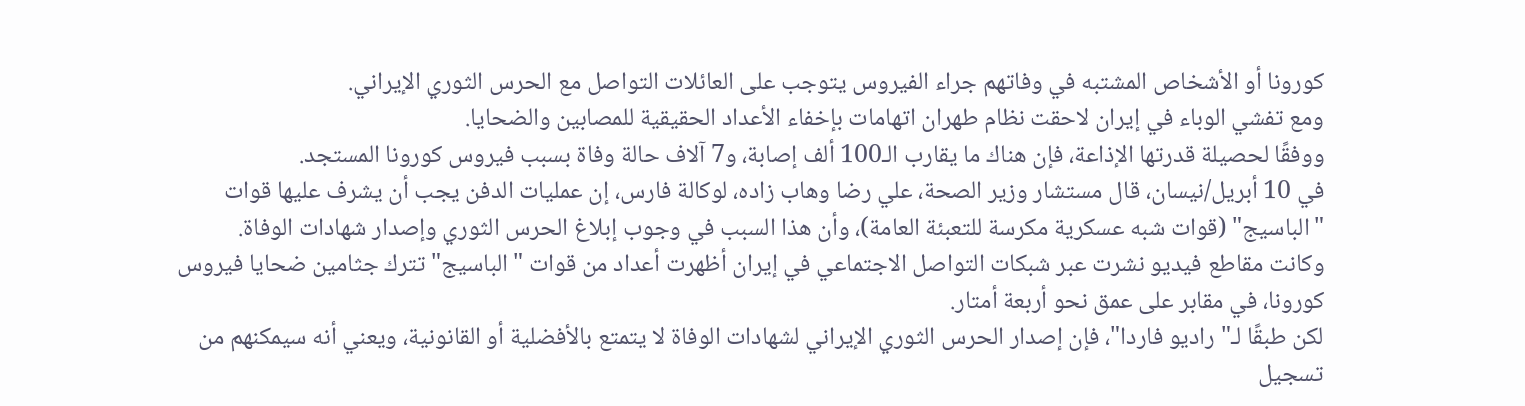كورونا أو الأشخاص المشتبه في وفاتهم جراء الفيروس يتوجب على العائلات التواصل مع الحرس الثوري الإيراني.
ومع تفشي الوباء في إيران لاحقت نظام طهران اتهامات بإخفاء الأعداد الحقيقية للمصابين والضحايا.
ووفقًا لحصيلة قدرتها الإذاعة، فإن هناك ما يقارب الـ100 ألف إصابة، و7 آلاف حالة وفاة بسبب فيروس كورونا المستجد.
في 10 أبريل/نيسان، قال مستشار وزير الصحة، علي رضا وهاب زاده، لوكالة فارس، إن عمليات الدفن يجب أن يشرف عليها قوات "الباسيج" (قوات شبه عسكرية مكرسة للتعبئة العامة)، وأن هذا السبب في وجوب إبلاغ الحرس الثوري وإصدار شهادات الوفاة.
وكانت مقاطع فيديو نشرت عبر شبكات التواصل الاجتماعي في إيران أظهرت أعداد من قوات "الباسيج" تترك جثامين ضحايا فيروس كورونا، في مقابر على عمق نحو أربعة أمتار.
لكن طبقًا لـ"راديو فاردا"، فإن إصدار الحرس الثوري الإيراني لشهادات الوفاة لا يتمتع بالأفضلية أو القانونية، ويعني أنه سيمكنهم من تسجيل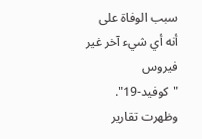سبب الوفاة على أنه أي شيء آخر غير فيروس "كوفيد-19".
وظهرت تقارير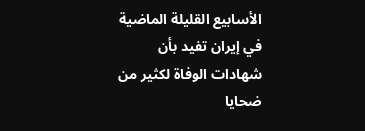الأسابيع القليلة الماضية في إيران تفيد بأن شهادات الوفاة لكثير من ضحايا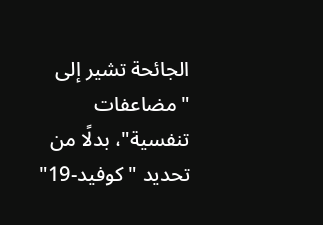الجائحة تشير إلى "مضاعفات تنفسية"، بدلًا من تحديد "كوفيد-19"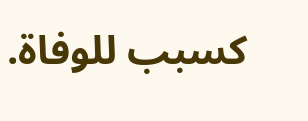كسبب للوفاة.